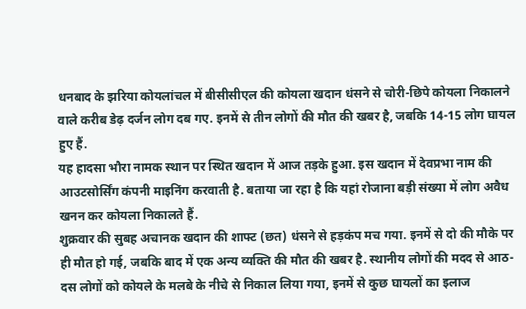धनबाद के झरिया कोयलांचल में बीसीसीएल की कोयला खदान धंसने से चोरी-छिपे कोयला निकालने वाले करीब डेढ़ दर्जन लोग दब गए. इनमें से तीन लोगों की मौत की खबर है, जबकि 14-15 लोग घायल हुए हैं.
यह हादसा भौरा नामक स्थान पर स्थित खदान में आज तड़के हुआ. इस खदान में देवप्रभा नाम की आउटसोर्सिंग कंपनी माइनिंग करवाती है. बताया जा रहा है कि यहां रोजाना बड़ी संख्या में लोग अवैध खनन कर कोयला निकालते हैं.
शुक्रवार की सुबह अचानक खदान की शाफ्ट (छत) धंसने से हड़कंप मच गया. इनमें से दो की मौके पर ही मौत हो गई, जबकि बाद में एक अन्य व्यक्ति की मौत की खबर है. स्थानीय लोगों की मदद से आठ-दस लोगों को कोयले के मलबे के नीचे से निकाल लिया गया, इनमें से कुछ घायलों का इलाज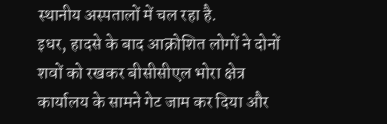स्थानीय अस्पतालों में चल रहा है.
इधर, हादसे के बाद आक्रोशित लोगों ने दोनों शवों को रखकर बीसीसीएल भोरा क्षेत्र कार्यालय के सामने गेट जाम कर दिया और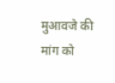मुआवजे की मांग को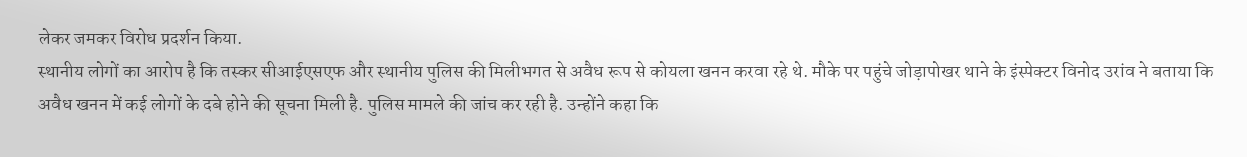लेकर जमकर विरोध प्रदर्शन किया.
स्थानीय लोगों का आरोप है कि तस्कर सीआईएसएफ और स्थानीय पुलिस की मिलीभगत से अवैध रूप से कोयला खनन करवा रहे थे. मौके पर पहुंचे जोड़ापोखर थाने के इंस्पेक्टर विनोद उरांव ने बताया कि अवैध खनन में कई लोगों के दबे होने की सूचना मिली है. पुलिस मामले की जांच कर रही है. उन्होंने कहा कि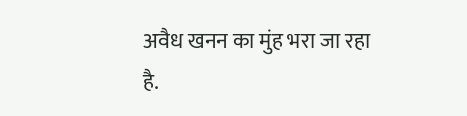अवैध खनन का मुंह भरा जा रहा है.